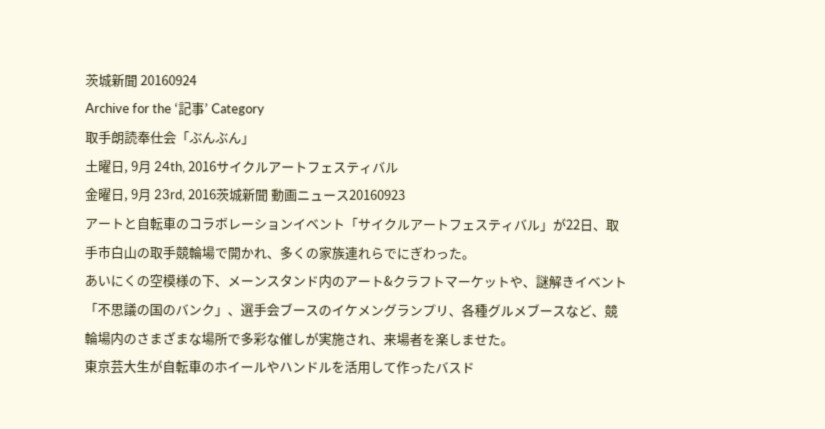茨城新聞 20160924
Archive for the ‘記事’ Category
取手朗読奉仕会「ぶんぶん」
土曜日, 9月 24th, 2016サイクルアートフェスティバル
金曜日, 9月 23rd, 2016茨城新聞 動画ニュース20160923
アートと自転車のコラボレーションイベント「サイクルアートフェスティバル」が22日、取手市白山の取手競輪場で開かれ、多くの家族連れらでにぎわった。
あいにくの空模様の下、メーンスタンド内のアート&クラフトマーケットや、謎解きイベント「不思議の国のバンク」、選手会ブースのイケメングランプリ、各種グルメブースなど、競輪場内のさまざまな場所で多彩な催しが実施され、来場者を楽しませた。
東京芸大生が自転車のホイールやハンドルを活用して作ったバスド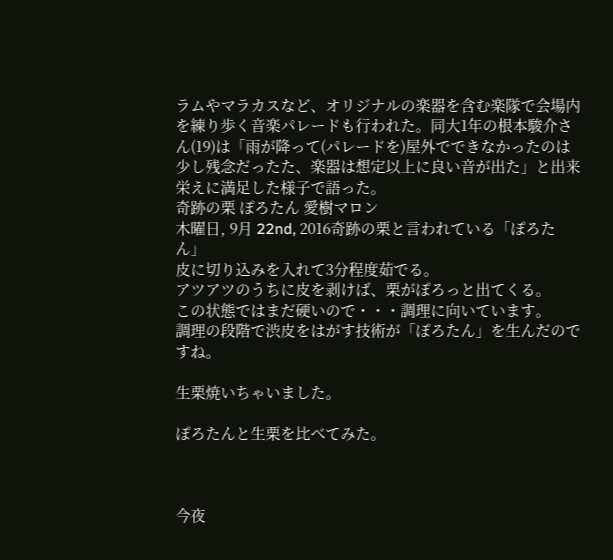ラムやマラカスなど、オリジナルの楽器を含む楽隊で会場内を練り歩く音楽パレードも行われた。同大1年の根本駿介さん(19)は「雨が降って(パレードを)屋外でできなかったのは少し残念だったた、楽器は想定以上に良い音が出た」と出来栄えに満足した様子で語った。
奇跡の栗 ぽろたん 愛樹マロン
木曜日, 9月 22nd, 2016奇跡の栗と言われている「ぽろたん」
皮に切り込みを入れて3分程度茹でる。
アツアツのうちに皮を剥けば、栗がぽろっと出てくる。
この状態ではまだ硬いので・・・調理に向いています。
調理の段階で渋皮をはがす技術が「ぽろたん」を生んだのですね。

生栗焼いちゃいました。

ぽろたんと生栗を比べてみた。



今夜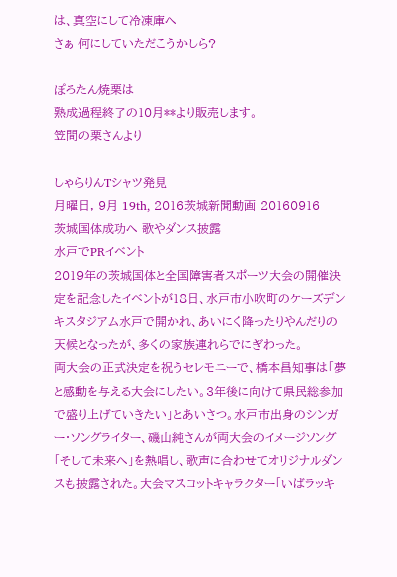は、真空にして冷凍庫へ
さぁ 何にしていただこうかしら?

ぽろたん焼栗は
熟成過程終了の10月**より販売します。
笠間の栗さんより

しゃらりんTシャツ発見
月曜日, 9月 19th, 2016茨城新聞動画 20160916
茨城国体成功へ 歌やダンス披露
水戸でPRイベント
2019年の茨城国体と全国障害者スポーツ大会の開催決定を記念したイベントが18日、水戸市小吹町のケーズデンキスタジアム水戸で開かれ、あいにく降ったりやんだりの天候となったが、多くの家族連れらでにぎわった。
両大会の正式決定を祝うセレモニーで、橋本昌知事は「夢と感動を与える大会にしたい。3年後に向けて県民総参加で盛り上げていきたい」とあいさつ。水戸市出身のシンガー・ソングライター、磯山純さんが両大会のイメージソング「そして未来へ」を熱唱し、歌声に合わせてオリジナルダンスも披露された。大会マスコットキャラクター「いばラッキ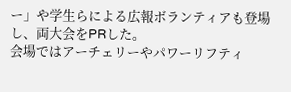ー」や学生らによる広報ボランティアも登場し、両大会をPRした。
会場ではアーチェリーやパワーリフティ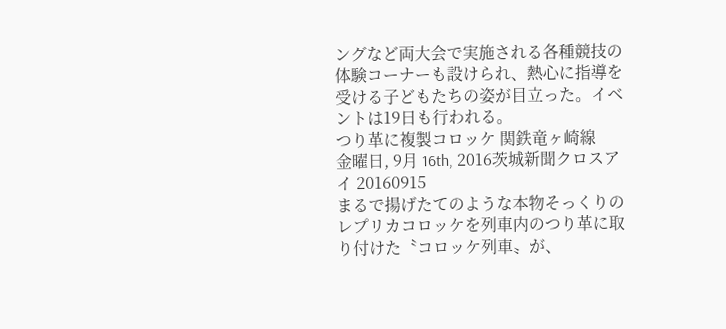ングなど両大会で実施される各種競技の体験コーナーも設けられ、熱心に指導を受ける子どもたちの姿が目立った。イベントは19日も行われる。
つり革に複製コロッケ 関鉄竜ヶ崎線
金曜日, 9月 16th, 2016茨城新聞クロスアイ 20160915
まるで揚げたてのような本物そっくりのレプリカコロッケを列車内のつり革に取り付けた〝コロッケ列車〟が、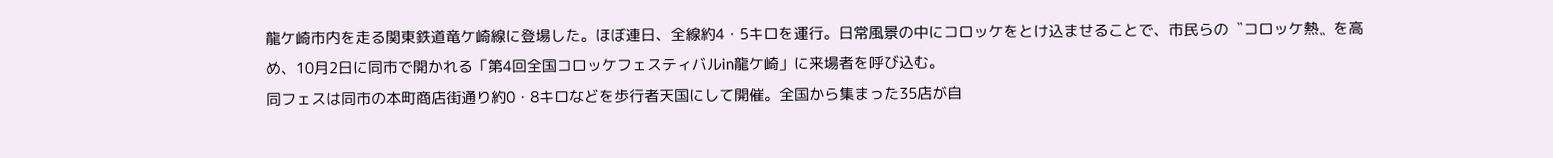龍ケ崎市内を走る関東鉄道竜ケ崎線に登場した。ほぼ連日、全線約4・5キロを運行。日常風景の中にコロッケをとけ込ませることで、市民らの〝コロッケ熱〟を高め、10月2日に同市で開かれる「第4回全国コロッケフェスティバルin龍ケ崎」に来場者を呼び込む。
同フェスは同市の本町商店街通り約0・8キロなどを歩行者天国にして開催。全国から集まった35店が自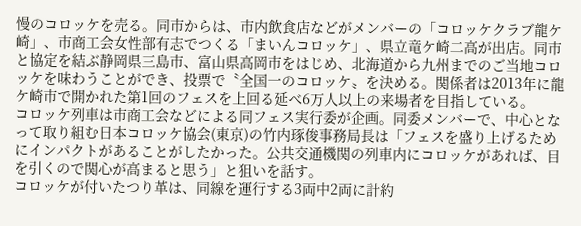慢のコロッケを売る。同市からは、市内飲食店などがメンバーの「コロッケクラブ龍ケ崎」、市商工会女性部有志でつくる「まいんコロッケ」、県立竜ケ崎二高が出店。同市と協定を結ぶ静岡県三島市、富山県高岡市をはじめ、北海道から九州までのご当地コロッケを味わうことができ、投票で〝全国一のコロッケ〟を決める。関係者は2013年に龍ケ崎市で開かれた第1回のフェスを上回る延べ6万人以上の来場者を目指している。
コロッケ列車は市商工会などによる同フェス実行委が企画。同委メンバーで、中心となって取り組む日本コロッケ協会(東京)の竹内琢俊事務局長は「フェスを盛り上げるためにインパクトがあることがしたかった。公共交通機関の列車内にコロッケがあれば、目を引くので関心が高まると思う」と狙いを話す。
コロッケが付いたつり革は、同線を運行する3両中2両に計約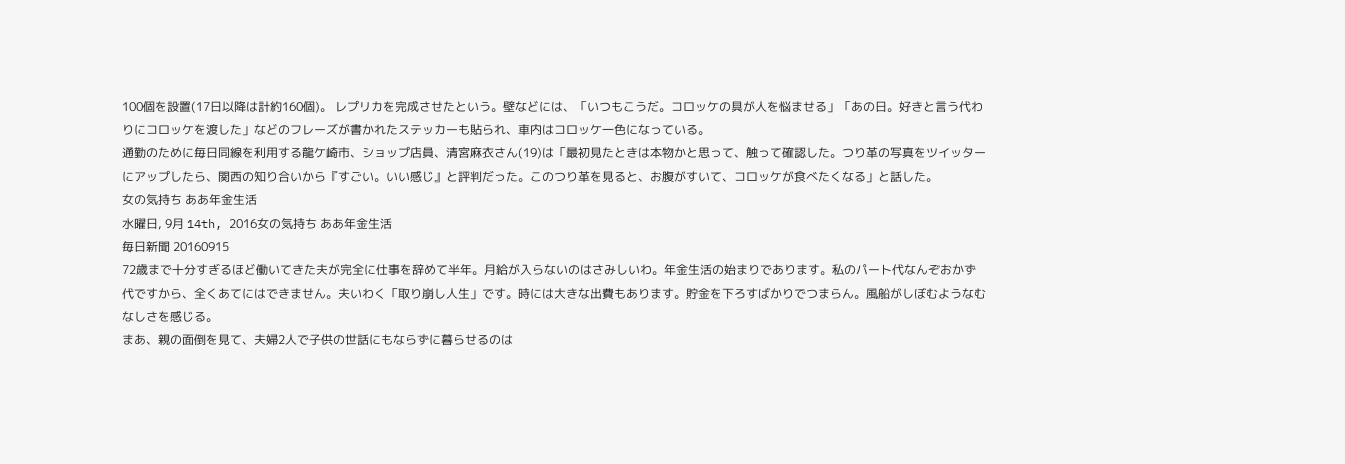100個を設置(17日以降は計約160個)。 レプリカを完成させたという。壁などには、「いつもこうだ。コロッケの具が人を悩ませる」「あの日。好きと言う代わりにコロッケを渡した」などのフレーズが書かれたステッカーも貼られ、車内はコロッケ一色になっている。
通勤のために毎日同線を利用する龍ケ崎市、ショップ店員、清宮麻衣さん(19)は「最初見たときは本物かと思って、触って確認した。つり革の写真をツイッターにアップしたら、関西の知り合いから『すごい。いい感じ』と評判だった。このつり革を見ると、お腹がすいて、コロッケが食べたくなる」と話した。
女の気持ち ああ年金生活
水曜日, 9月 14th, 2016女の気持ち ああ年金生活
毎日新聞 20160915
72歳まで十分すぎるほど働いてきた夫が完全に仕事を辞めて半年。月給が入らないのはさみしいわ。年金生活の始まりであります。私のパート代なんぞおかず代ですから、全くあてにはできません。夫いわく「取り崩し人生」です。時には大きな出費もあります。貯金を下ろすばかりでつまらん。風船がしぼむようなむなしさを感じる。
まあ、親の面倒を見て、夫婦2人で子供の世話にもならずに暮らせるのは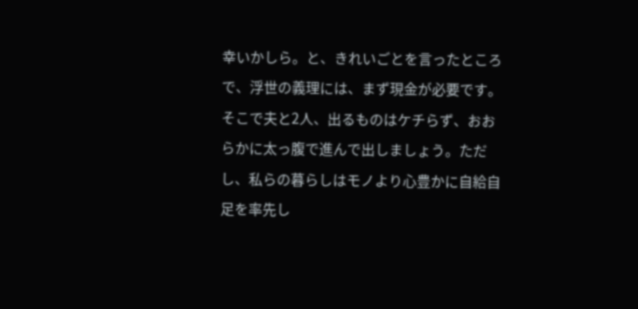幸いかしら。と、きれいごとを言ったところで、浮世の義理には、まず現金が必要です。そこで夫と2人、出るものはケチらず、おおらかに太っ腹で進んで出しましょう。ただし、私らの暮らしはモノより心豊かに自給自足を率先し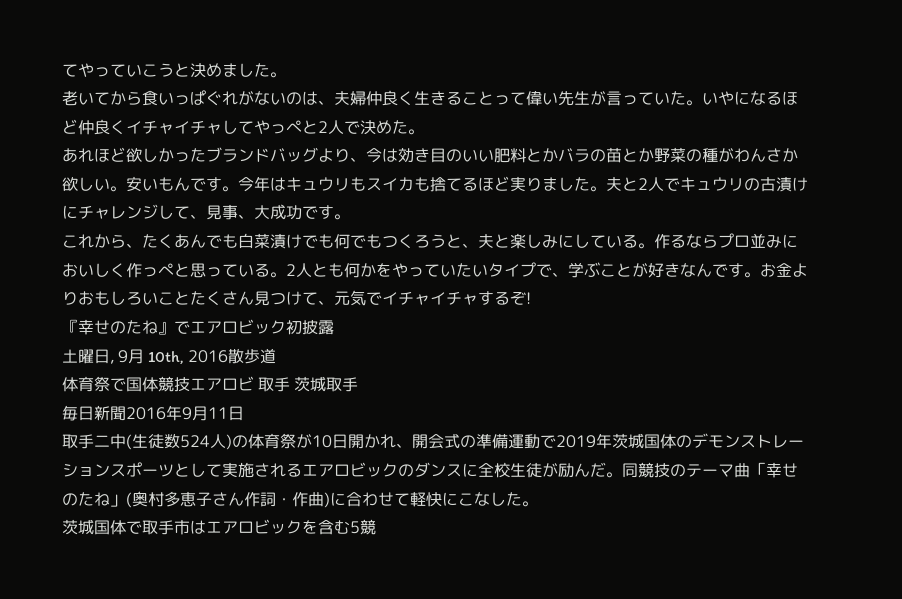てやっていこうと決めました。
老いてから食いっぱぐれがないのは、夫婦仲良く生きることって偉い先生が言っていた。いやになるほど仲良くイチャイチャしてやっぺと2人で決めた。
あれほど欲しかったブランドバッグより、今は効き目のいい肥料とかバラの苗とか野菜の種がわんさか欲しい。安いもんです。今年はキュウリもスイカも捨てるほど実りました。夫と2人でキュウリの古漬けにチャレンジして、見事、大成功です。
これから、たくあんでも白菜漬けでも何でもつくろうと、夫と楽しみにしている。作るならプロ並みにおいしく作っぺと思っている。2人とも何かをやっていたいタイプで、学ぶことが好きなんです。お金よりおもしろいことたくさん見つけて、元気でイチャイチャするぞ!
『幸せのたね』でエアロビック初披露
土曜日, 9月 10th, 2016散歩道
体育祭で国体競技エアロビ 取手 茨城取手
毎日新聞2016年9月11日
取手二中(生徒数524人)の体育祭が10日開かれ、開会式の準備運動で2019年茨城国体のデモンストレーションスポーツとして実施されるエアロビックのダンスに全校生徒が励んだ。同競技のテーマ曲「幸せのたね」(奥村多恵子さん作詞・作曲)に合わせて軽快にこなした。
茨城国体で取手市はエアロビックを含む5競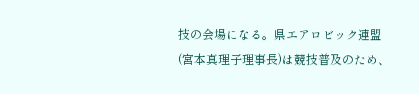技の会場になる。県エアロビック連盟(宮本真理子理事長)は競技普及のため、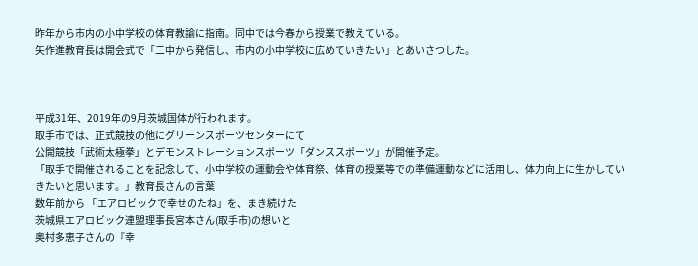昨年から市内の小中学校の体育教諭に指南。同中では今春から授業で教えている。
矢作進教育長は開会式で「二中から発信し、市内の小中学校に広めていきたい」とあいさつした。



平成31年、2019年の9月茨城国体が行われます。
取手市では、正式競技の他にグリーンスポーツセンターにて
公開競技「武術太極拳」とデモンストレーションスポーツ「ダンススポーツ」が開催予定。
「取手で開催されることを記念して、小中学校の運動会や体育祭、体育の授業等での準備運動などに活用し、体力向上に生かしていきたいと思います。」教育長さんの言葉
数年前から 「エアロビックで幸せのたね」を、まき続けた
茨城県エアロビック連盟理事長宮本さん(取手市)の想いと
奥村多恵子さんの『幸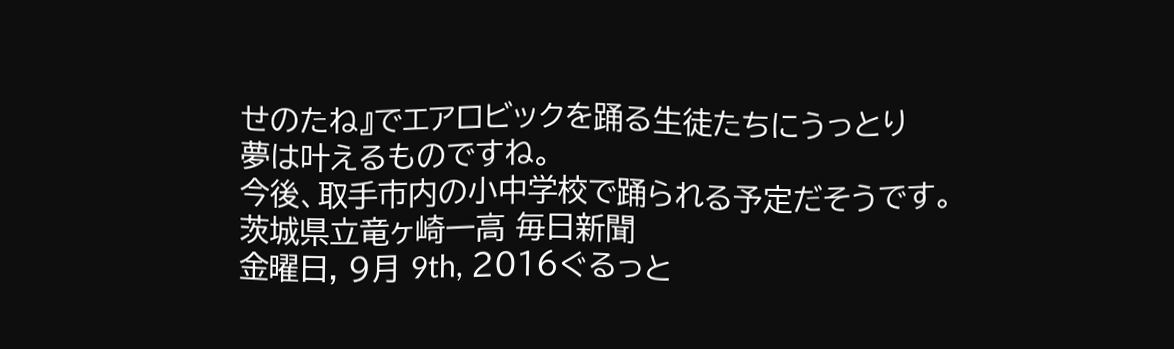せのたね』でエアロビックを踊る生徒たちにうっとり
夢は叶えるものですね。
今後、取手市内の小中学校で踊られる予定だそうです。
茨城県立竜ヶ崎一高 毎日新聞
金曜日, 9月 9th, 2016ぐるっと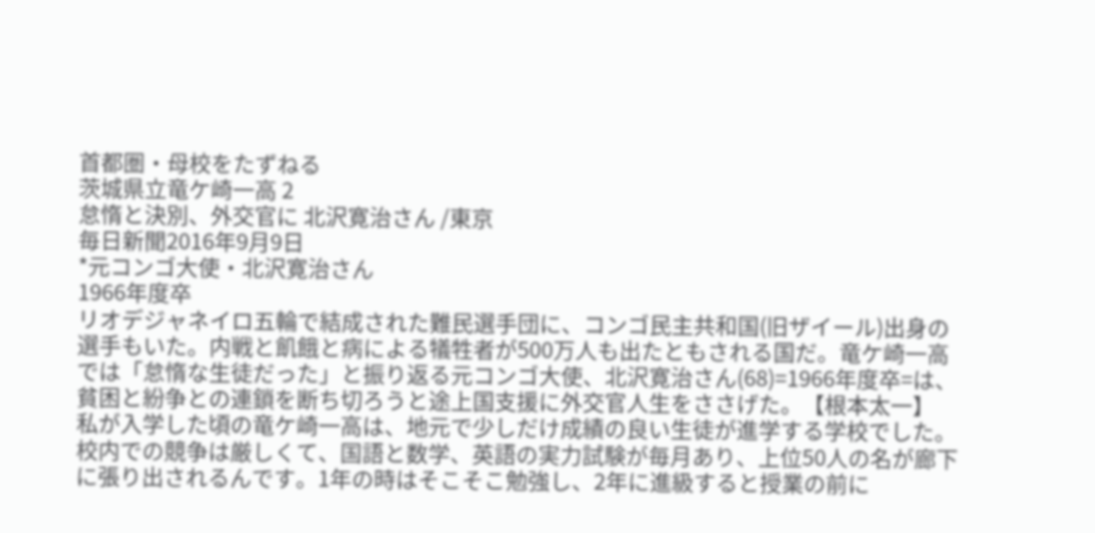首都圏・母校をたずねる
茨城県立竜ケ崎一高 2
怠惰と決別、外交官に 北沢寛治さん /東京
毎日新聞2016年9月9日
*元コンゴ大使・北沢寛治さん
1966年度卒
リオデジャネイロ五輪で結成された難民選手団に、コンゴ民主共和国(旧ザイール)出身の選手もいた。内戦と飢餓と病による犠牲者が500万人も出たともされる国だ。竜ケ崎一高では「怠惰な生徒だった」と振り返る元コンゴ大使、北沢寛治さん(68)=1966年度卒=は、貧困と紛争との連鎖を断ち切ろうと途上国支援に外交官人生をささげた。【根本太一】
私が入学した頃の竜ケ崎一高は、地元で少しだけ成績の良い生徒が進学する学校でした。校内での競争は厳しくて、国語と数学、英語の実力試験が毎月あり、上位50人の名が廊下に張り出されるんです。1年の時はそこそこ勉強し、2年に進級すると授業の前に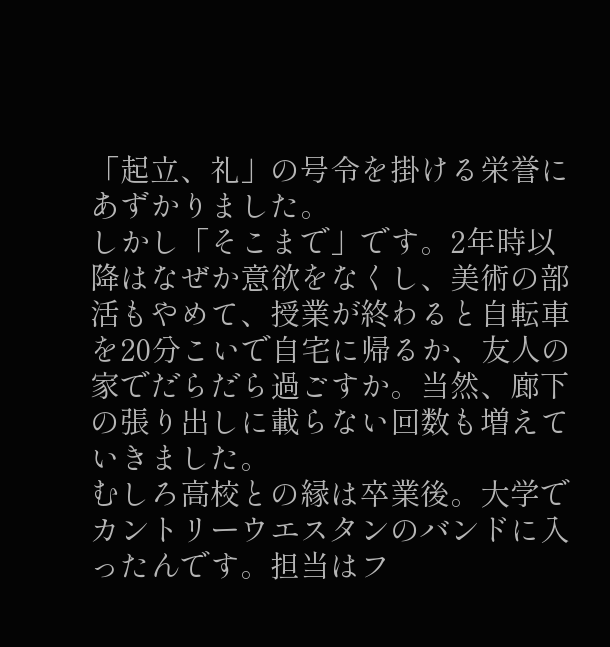「起立、礼」の号令を掛ける栄誉にあずかりました。
しかし「そこまで」です。2年時以降はなぜか意欲をなくし、美術の部活もやめて、授業が終わると自転車を20分こいで自宅に帰るか、友人の家でだらだら過ごすか。当然、廊下の張り出しに載らない回数も増えていきました。
むしろ高校との縁は卒業後。大学でカントリーウエスタンのバンドに入ったんです。担当はフ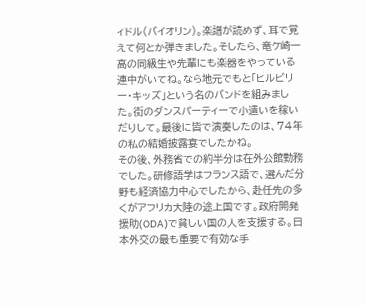ィドル(バイオリン)。楽譜が読めず、耳で覚えて何とか弾きました。そしたら、竜ケ崎一高の同級生や先輩にも楽器をやっている連中がいてね。なら地元でもと「ヒルビリー・キッズ」という名のバンドを組みました。街のダンスパーティーで小遣いを稼いだりして。最後に皆で演奏したのは、74年の私の結婚披露宴でしたかね。
その後、外務省での約半分は在外公館勤務でした。研修語学はフランス語で、選んだ分野も経済協力中心でしたから、赴任先の多くがアフリカ大陸の途上国です。政府開発援助(ODA)で貧しい国の人を支援する。日本外交の最も重要で有効な手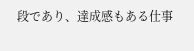段であり、達成感もある仕事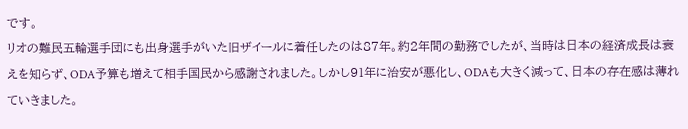です。
リオの難民五輪選手団にも出身選手がいた旧ザイールに着任したのは87年。約2年間の勤務でしたが、当時は日本の経済成長は衰えを知らず、ODA予算も増えて相手国民から感謝されました。しかし91年に治安が悪化し、ODAも大きく減って、日本の存在感は薄れていきました。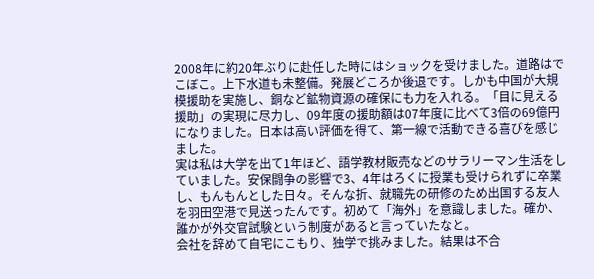2008年に約20年ぶりに赴任した時にはショックを受けました。道路はでこぼこ。上下水道も未整備。発展どころか後退です。しかも中国が大規模援助を実施し、銅など鉱物資源の確保にも力を入れる。「目に見える援助」の実現に尽力し、09年度の援助額は07年度に比べて3倍の69億円になりました。日本は高い評価を得て、第一線で活動できる喜びを感じました。
実は私は大学を出て1年ほど、語学教材販売などのサラリーマン生活をしていました。安保闘争の影響で3、4年はろくに授業も受けられずに卒業し、もんもんとした日々。そんな折、就職先の研修のため出国する友人を羽田空港で見送ったんです。初めて「海外」を意識しました。確か、誰かが外交官試験という制度があると言っていたなと。
会社を辞めて自宅にこもり、独学で挑みました。結果は不合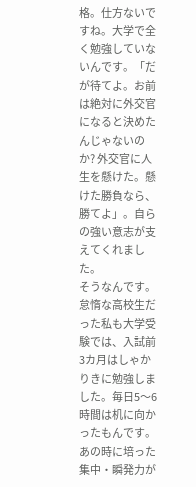格。仕方ないですね。大学で全く勉強していないんです。「だが待てよ。お前は絶対に外交官になると決めたんじゃないのか? 外交官に人生を懸けた。懸けた勝負なら、勝てよ」。自らの強い意志が支えてくれました。
そうなんです。怠惰な高校生だった私も大学受験では、入試前3カ月はしゃかりきに勉強しました。毎日5〜6時間は机に向かったもんです。あの時に培った集中・瞬発力が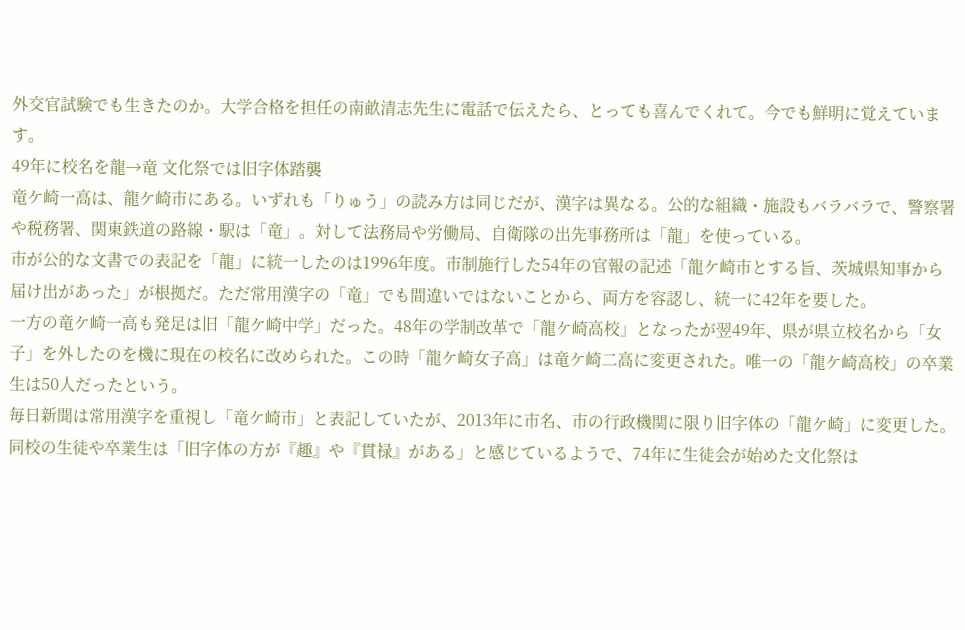外交官試験でも生きたのか。大学合格を担任の南畝清志先生に電話で伝えたら、とっても喜んでくれて。今でも鮮明に覚えています。
49年に校名を龍→竜 文化祭では旧字体踏襲
竜ケ崎一高は、龍ケ崎市にある。いずれも「りゅう」の読み方は同じだが、漢字は異なる。公的な組織・施設もバラバラで、警察署や税務署、関東鉄道の路線・駅は「竜」。対して法務局や労働局、自衛隊の出先事務所は「龍」を使っている。
市が公的な文書での表記を「龍」に統一したのは1996年度。市制施行した54年の官報の記述「龍ケ崎市とする旨、茨城県知事から届け出があった」が根拠だ。ただ常用漢字の「竜」でも間違いではないことから、両方を容認し、統一に42年を要した。
一方の竜ケ崎一高も発足は旧「龍ケ崎中学」だった。48年の学制改革で「龍ケ崎高校」となったが翌49年、県が県立校名から「女子」を外したのを機に現在の校名に改められた。この時「龍ケ崎女子高」は竜ケ崎二高に変更された。唯一の「龍ケ崎高校」の卒業生は50人だったという。
毎日新聞は常用漢字を重視し「竜ケ崎市」と表記していたが、2013年に市名、市の行政機関に限り旧字体の「龍ケ崎」に変更した。同校の生徒や卒業生は「旧字体の方が『趣』や『貫禄』がある」と感じているようで、74年に生徒会が始めた文化祭は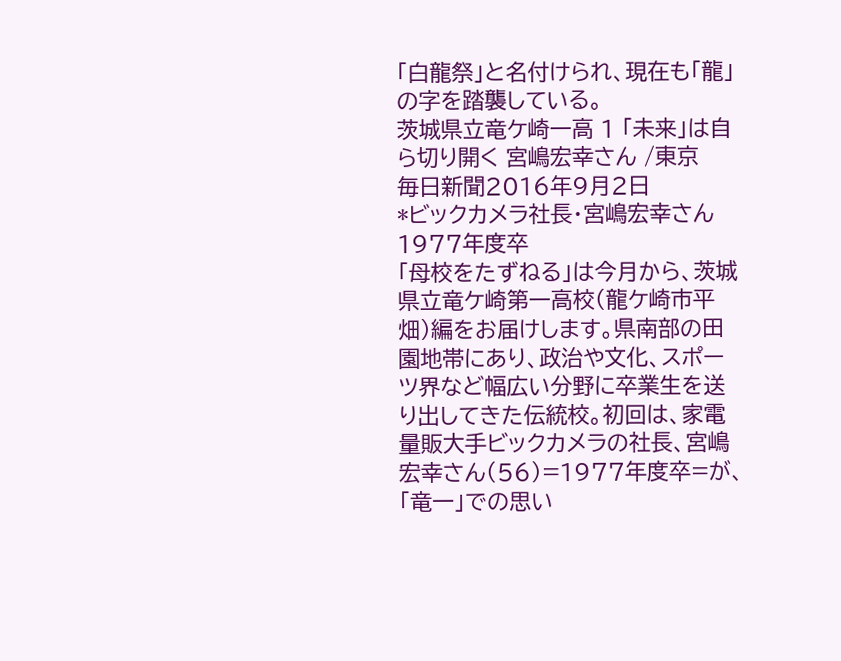「白龍祭」と名付けられ、現在も「龍」の字を踏襲している。
茨城県立竜ケ崎一高 1 「未来」は自ら切り開く 宮嶋宏幸さん /東京
毎日新聞2016年9月2日
*ビックカメラ社長・宮嶋宏幸さん
1977年度卒
「母校をたずねる」は今月から、茨城県立竜ケ崎第一高校(龍ケ崎市平畑)編をお届けします。県南部の田園地帯にあり、政治や文化、スポーツ界など幅広い分野に卒業生を送り出してきた伝統校。初回は、家電量販大手ビックカメラの社長、宮嶋宏幸さん(56)=1977年度卒=が、「竜一」での思い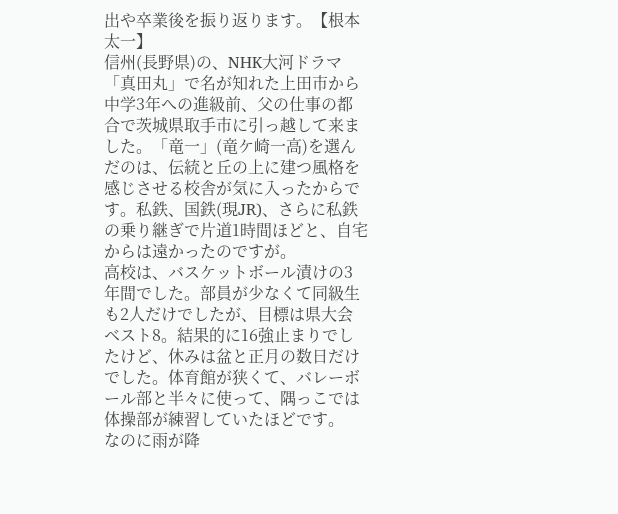出や卒業後を振り返ります。【根本太一】
信州(長野県)の、NHK大河ドラマ「真田丸」で名が知れた上田市から中学3年への進級前、父の仕事の都合で茨城県取手市に引っ越して来ました。「竜一」(竜ケ崎一高)を選んだのは、伝統と丘の上に建つ風格を感じさせる校舎が気に入ったからです。私鉄、国鉄(現JR)、さらに私鉄の乗り継ぎで片道1時間ほどと、自宅からは遠かったのですが。
高校は、バスケットボール漬けの3年間でした。部員が少なくて同級生も2人だけでしたが、目標は県大会ベスト8。結果的に16強止まりでしたけど、休みは盆と正月の数日だけでした。体育館が狭くて、バレーボール部と半々に使って、隅っこでは体操部が練習していたほどです。
なのに雨が降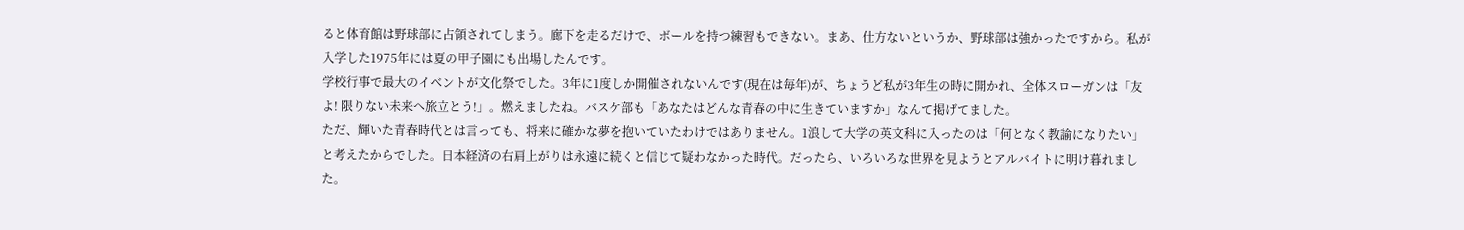ると体育館は野球部に占領されてしまう。廊下を走るだけで、ボールを持つ練習もできない。まあ、仕方ないというか、野球部は強かったですから。私が入学した1975年には夏の甲子園にも出場したんです。
学校行事で最大のイベントが文化祭でした。3年に1度しか開催されないんです(現在は毎年)が、ちょうど私が3年生の時に開かれ、全体スローガンは「友よ! 限りない未来へ旅立とう!」。燃えましたね。バスケ部も「あなたはどんな青春の中に生きていますか」なんて掲げてました。
ただ、輝いた青春時代とは言っても、将来に確かな夢を抱いていたわけではありません。1浪して大学の英文科に入ったのは「何となく教諭になりたい」と考えたからでした。日本経済の右肩上がりは永遠に続くと信じて疑わなかった時代。だったら、いろいろな世界を見ようとアルバイトに明け暮れました。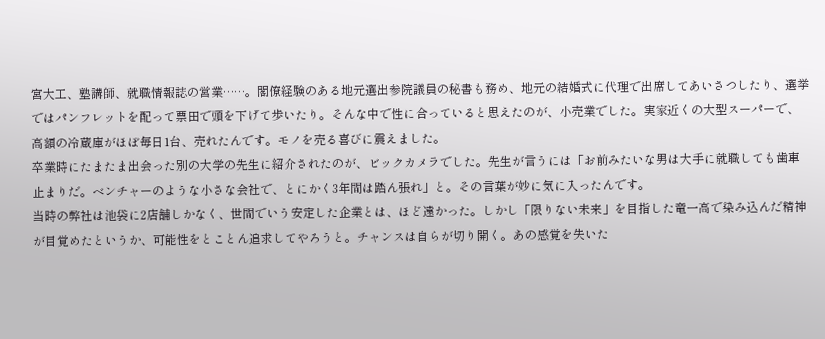宮大工、塾講師、就職情報誌の営業……。閣僚経験のある地元選出参院議員の秘書も務め、地元の結婚式に代理で出席してあいさつしたり、選挙ではパンフレットを配って票田で頭を下げて歩いたり。そんな中で性に合っていると思えたのが、小売業でした。実家近くの大型スーパーで、高額の冷蔵庫がほぼ毎日1台、売れたんです。モノを売る喜びに震えました。
卒業時にたまたま出会った別の大学の先生に紹介されたのが、ビックカメラでした。先生が言うには「お前みたいな男は大手に就職しても歯車止まりだ。ベンチャーのような小さな会社で、とにかく3年間は踏ん張れ」と。その言葉が妙に気に入ったんです。
当時の弊社は池袋に2店舗しかなく、世間でいう安定した企業とは、ほど遠かった。しかし「限りない未来」を目指した竜一高で染み込んだ精神が目覚めたというか、可能性をとことん追求してやろうと。チャンスは自らが切り開く。あの感覚を失いた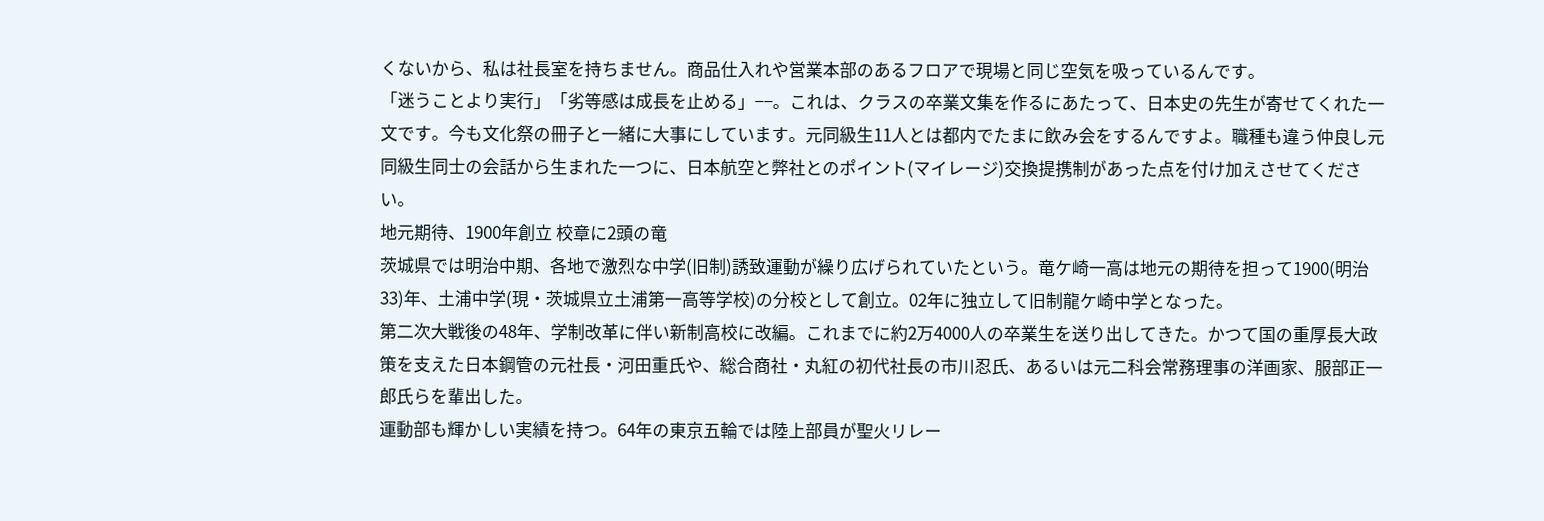くないから、私は社長室を持ちません。商品仕入れや営業本部のあるフロアで現場と同じ空気を吸っているんです。
「迷うことより実行」「劣等感は成長を止める」−−。これは、クラスの卒業文集を作るにあたって、日本史の先生が寄せてくれた一文です。今も文化祭の冊子と一緒に大事にしています。元同級生11人とは都内でたまに飲み会をするんですよ。職種も違う仲良し元同級生同士の会話から生まれた一つに、日本航空と弊社とのポイント(マイレージ)交換提携制があった点を付け加えさせてください。
地元期待、1900年創立 校章に2頭の竜
茨城県では明治中期、各地で激烈な中学(旧制)誘致運動が繰り広げられていたという。竜ケ崎一高は地元の期待を担って1900(明治33)年、土浦中学(現・茨城県立土浦第一高等学校)の分校として創立。02年に独立して旧制龍ケ崎中学となった。
第二次大戦後の48年、学制改革に伴い新制高校に改編。これまでに約2万4000人の卒業生を送り出してきた。かつて国の重厚長大政策を支えた日本鋼管の元社長・河田重氏や、総合商社・丸紅の初代社長の市川忍氏、あるいは元二科会常務理事の洋画家、服部正一郎氏らを輩出した。
運動部も輝かしい実績を持つ。64年の東京五輪では陸上部員が聖火リレー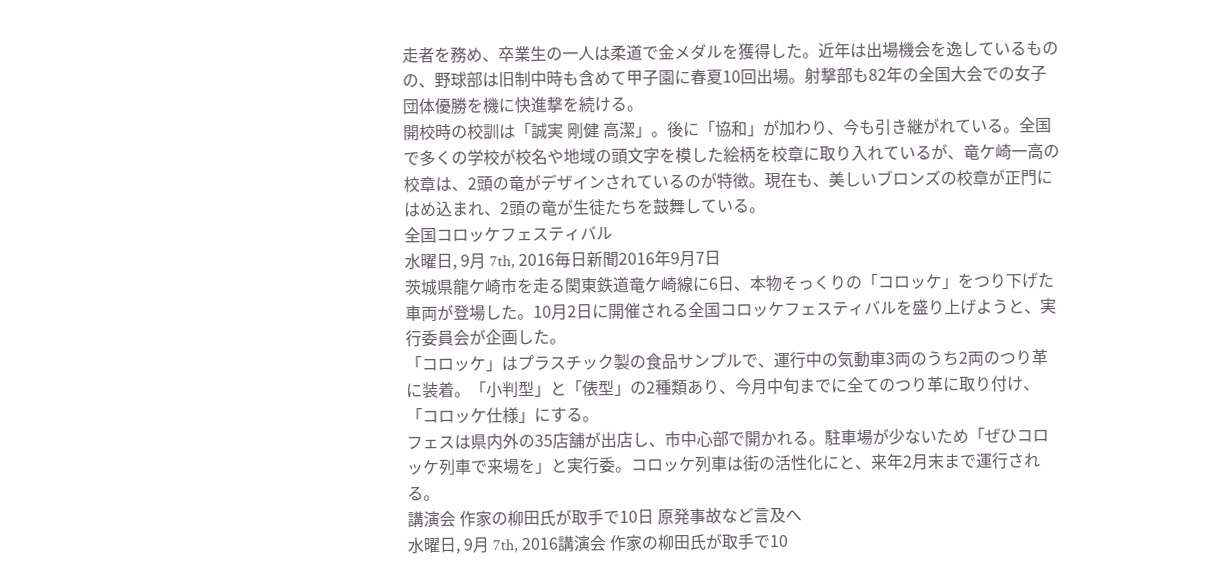走者を務め、卒業生の一人は柔道で金メダルを獲得した。近年は出場機会を逸しているものの、野球部は旧制中時も含めて甲子園に春夏10回出場。射撃部も82年の全国大会での女子団体優勝を機に快進撃を続ける。
開校時の校訓は「誠実 剛健 高潔」。後に「協和」が加わり、今も引き継がれている。全国で多くの学校が校名や地域の頭文字を模した絵柄を校章に取り入れているが、竜ケ崎一高の校章は、2頭の竜がデザインされているのが特徴。現在も、美しいブロンズの校章が正門にはめ込まれ、2頭の竜が生徒たちを鼓舞している。
全国コロッケフェスティバル
水曜日, 9月 7th, 2016毎日新聞2016年9月7日
茨城県龍ケ崎市を走る関東鉄道竜ケ崎線に6日、本物そっくりの「コロッケ」をつり下げた車両が登場した。10月2日に開催される全国コロッケフェスティバルを盛り上げようと、実行委員会が企画した。
「コロッケ」はプラスチック製の食品サンプルで、運行中の気動車3両のうち2両のつり革に装着。「小判型」と「俵型」の2種類あり、今月中旬までに全てのつり革に取り付け、「コロッケ仕様」にする。
フェスは県内外の35店舗が出店し、市中心部で開かれる。駐車場が少ないため「ぜひコロッケ列車で来場を」と実行委。コロッケ列車は街の活性化にと、来年2月末まで運行される。
講演会 作家の柳田氏が取手で10日 原発事故など言及へ
水曜日, 9月 7th, 2016講演会 作家の柳田氏が取手で10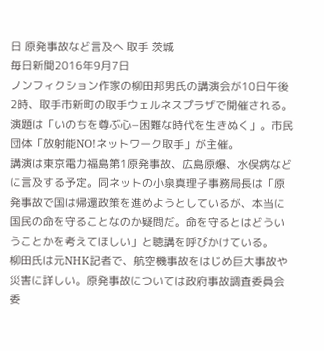日 原発事故など言及へ 取手 茨城
毎日新聞2016年9月7日
ノンフィクション作家の柳田邦男氏の講演会が10日午後2時、取手市新町の取手ウェルネスプラザで開催される。演題は「いのちを尊ぶ心−困難な時代を生きぬく」。市民団体「放射能NO!ネットワーク取手」が主催。
講演は東京電力福島第1原発事故、広島原爆、水俣病などに言及する予定。同ネットの小泉真理子事務局長は「原発事故で国は帰還政策を進めようとしているが、本当に国民の命を守ることなのか疑問だ。命を守るとはどういうことかを考えてほしい」と聴講を呼びかけている。
柳田氏は元NHK記者で、航空機事故をはじめ巨大事故や災害に詳しい。原発事故については政府事故調査委員会委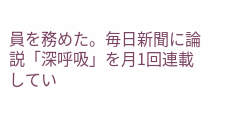員を務めた。毎日新聞に論説「深呼吸」を月1回連載してい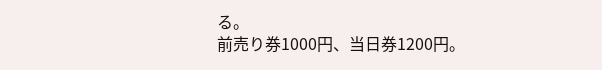る。
前売り券1000円、当日券1200円。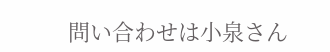問い合わせは小泉さん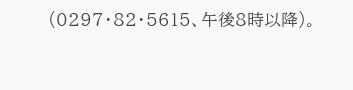(0297・82・5615、午後8時以降)。